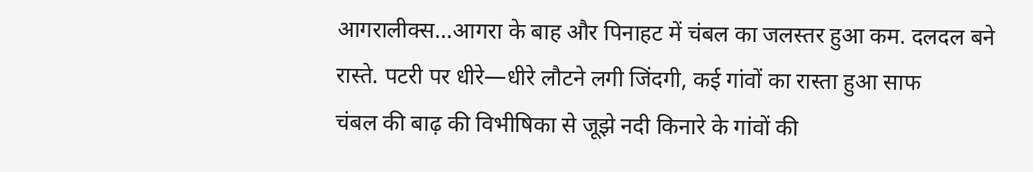आगरालीक्स…आगरा के बाह और पिनाहट में चंबल का जलस्तर हुआ कम. दलदल बने रास्ते. पटरी पर धीरे—धीरे लौटने लगी जिंदगी, कई गांवों का रास्ता हुआ साफ
चंबल की बाढ़ की विभीषिका से जूझे नदी किनारे के गांवों की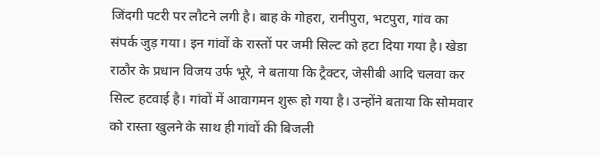जिंदगी पटरी पर लौटने लगी है। बाह के गोहरा, रानीपुरा, भटपुरा, गांव का संपर्क जुड़ गया। इन गांवों के रास्तों पर जमी सिल्ट को हटा दिया गया है। खेडा राठौर के प्रधान विजय उर्फ भूरे, ने बताया कि ट्रैक्टर, जेसीबी आदि चलवा कर सिल्ट हटवाई है। गांवों में आवागमन शुरू हो गया है। उन्होंने बताया कि सोमवार को रास्ता खुलने के साथ ही गांवों की बिजली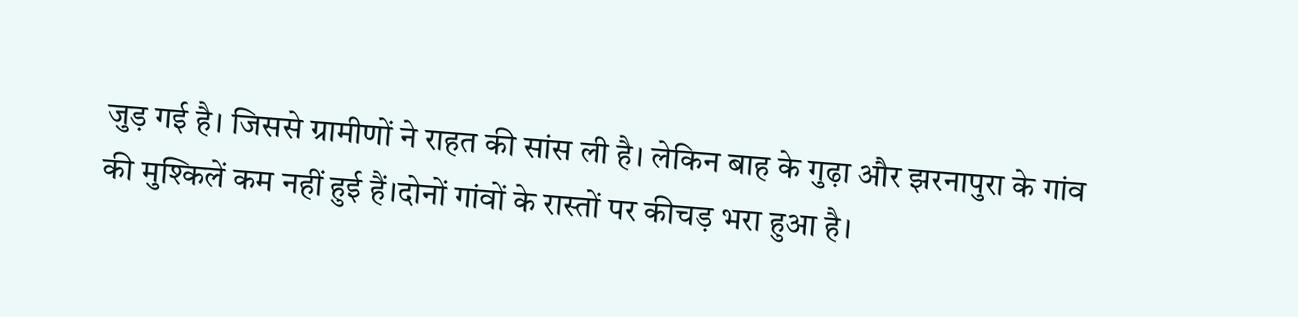जुड़ गई है। जिससे ग्रामीणों ने राहत की सांस ली है। लेकिन बाह के गुढ़ा और झरनापुरा के गांव की मुश्किलें कम नहीं हुई हैं।दोनों गांवों के रास्तों पर कीचड़ भरा हुआ है।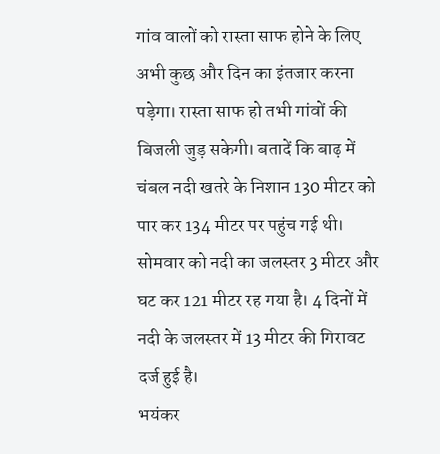गांव वालों को रास्ता साफ होने के लिए अभी कुछ और दिन का इंतजार करना पड़ेगा। रास्ता साफ हो तभी गांवों की बिजली जुड़ सकेगी। बतादें कि बाढ़ में चंबल नदी खतरे के निशान 130 मीटर को पार कर 134 मीटर पर पहुंच गई थी। सोमवार को नदी का जलस्तर 3 मीटर और घट कर 121 मीटर रह गया है। 4 दिनों में नदी के जलस्तर में 13 मीटर की गिरावट दर्ज हुई है।
भयंकर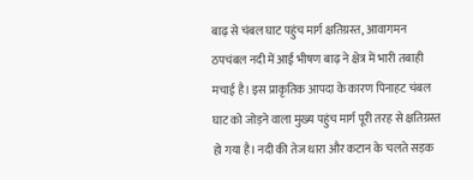बाढ़ से चंबल घाट पहुंच मार्ग क्षतिग्रस्त, आवागमन ठपचंबल नदी में आई भीषण बाढ़ ने क्षेत्र में भारी तबाही मचाई है। इस प्राकृतिक आपदा के कारण पिनाहट चंबल घाट को जोड़ने वाला मुख्य पहुंच मार्ग पूरी तरह से क्षतिग्रस्त हो गया है। नदी की तेज धारा और कटान के चलते सड़क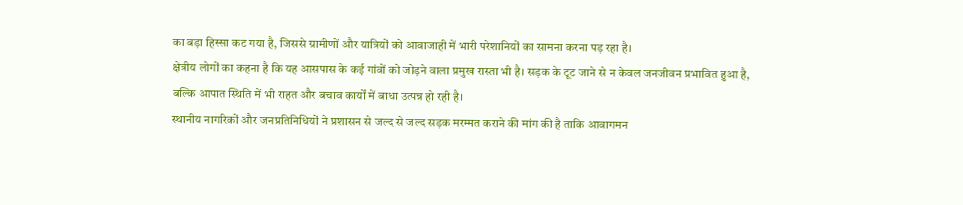का बड़ा हिस्सा कट गया है, जिससे ग्रामीणों और यात्रियों को आवाजाही में भारी परेशानियों का सामना करना पड़ रहा है।
क्षेत्रीय लोगों का कहना है कि यह आसपास के कई गांवों को जोड़ने वाला प्रमुख रास्ता भी है। सड़क के टूट जाने से न केवल जनजीवन प्रभावित हुआ है, बल्कि आपात स्थिति में भी राहत और बचाव कार्यों में बाधा उत्पन्न हो रही है।
स्थानीय नागरिकों और जनप्रतिनिधियों ने प्रशासन से जल्द से जल्द सड़क मरम्मत कराने की मांग की है ताकि आवागमन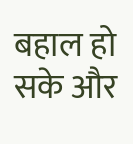बहाल हो सके और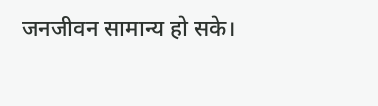जनजीवन सामान्य हो सके।